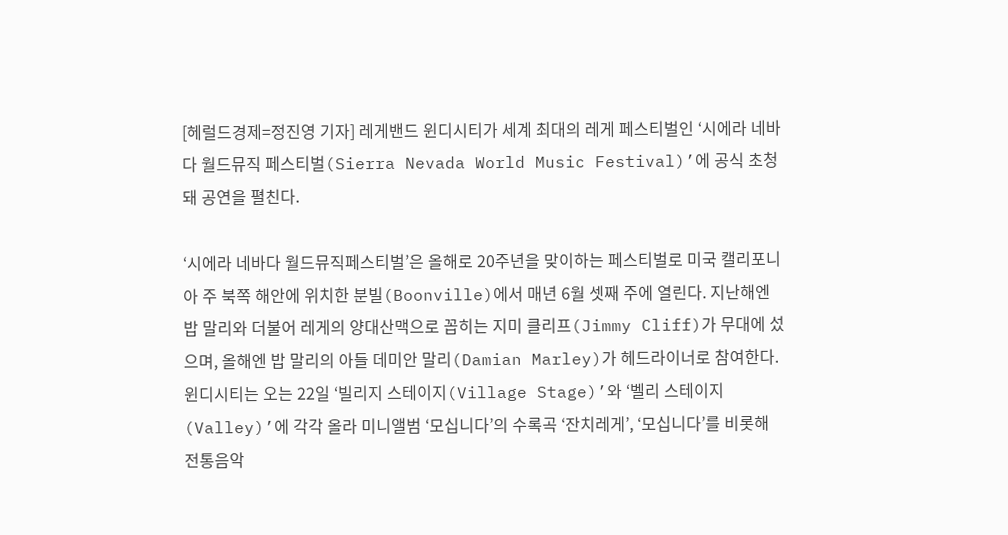[헤럴드경제=정진영 기자] 레게밴드 윈디시티가 세계 최대의 레게 페스티벌인 ‘시에라 네바다 월드뮤직 페스티벌(Sierra Nevada World Music Festival)’에 공식 초청돼 공연을 펼친다.

‘시에라 네바다 월드뮤직페스티벌’은 올해로 20주년을 맞이하는 페스티벌로 미국 캘리포니아 주 북쪽 해안에 위치한 분빌(Boonville)에서 매년 6월 셋째 주에 열린다. 지난해엔 밥 말리와 더불어 레게의 양대산맥으로 꼽히는 지미 클리프(Jimmy Cliff)가 무대에 섰으며, 올해엔 밥 말리의 아들 데미안 말리(Damian Marley)가 헤드라이너로 참여한다. 윈디시티는 오는 22일 ‘빌리지 스테이지(Village Stage)’와 ‘벨리 스테이지(Valley)’에 각각 올라 미니앨범 ‘모십니다’의 수록곡 ‘잔치레게’, ‘모십니다’를 비롯해 전통음악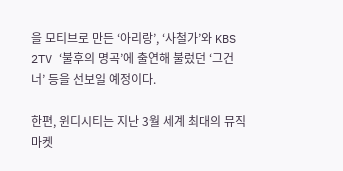을 모티브로 만든 ‘아리랑’, ‘사철가’와 KBS 2TV ‘불후의 명곡’에 출연해 불렀던 ‘그건 너’ 등을 선보일 예정이다.

한편, 윈디시티는 지난 3월 세계 최대의 뮤직마켓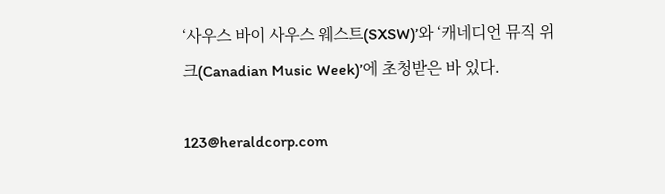‘사우스 바이 사우스 웨스트(SXSW)’와 ‘캐네디언 뮤직 위크(Canadian Music Week)’에 초청받은 바 있다.

123@heraldcorp.com